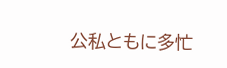公私ともに多忙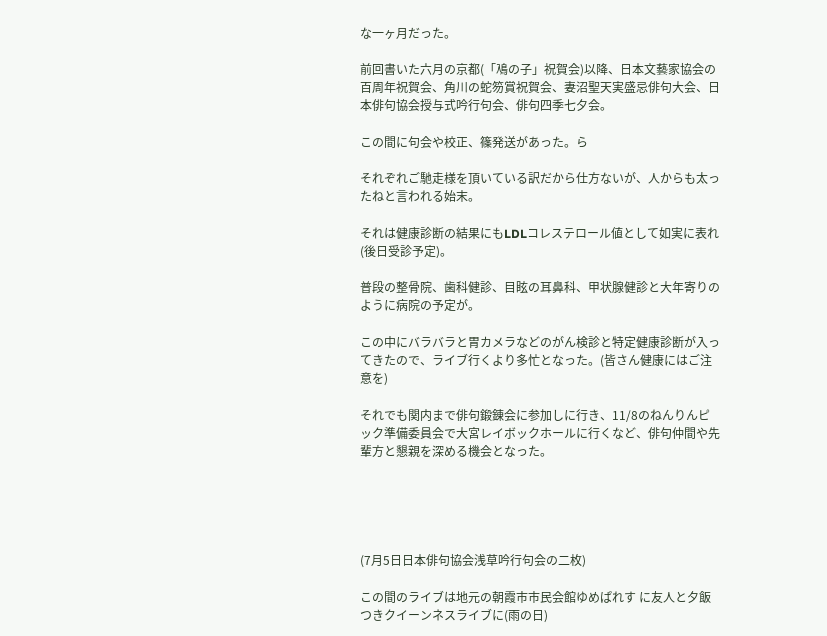な一ヶ月だった。

前回書いた六月の京都(「鳰の子」祝賀会)以降、日本文藝家協会の百周年祝賀会、角川の蛇笏賞祝賀会、妻沼聖天実盛忌俳句大会、日本俳句協会授与式吟行句会、俳句四季七夕会。

この間に句会や校正、篠発送があった。ら

それぞれご馳走様を頂いている訳だから仕方ないが、人からも太ったねと言われる始末。

それは健康診断の結果にもLDLコレステロール値として如実に表れ(後日受診予定)。

普段の整骨院、歯科健診、目眩の耳鼻科、甲状腺健診と大年寄りのように病院の予定が。

この中にバラバラと胃カメラなどのがん検診と特定健康診断が入ってきたので、ライブ行くより多忙となった。(皆さん健康にはご注意を)

それでも関内まで俳句鍛錬会に参加しに行き、11/8のねんりんピック準備委員会で大宮レイボックホールに行くなど、俳句仲間や先輩方と懇親を深める機会となった。





(7月5日日本俳句協会浅草吟行句会の二枚)

この間のライブは地元の朝霞市市民会館ゆめぱれす に友人と夕飯つきクイーンネスライブに(雨の日)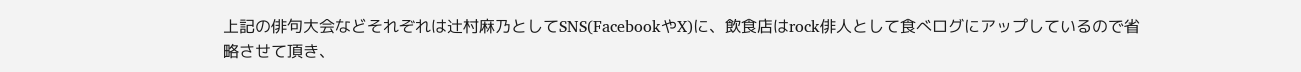上記の俳句大会などそれぞれは辻村麻乃としてSNS(FacebookやX)に、飲食店はrock俳人として食べログにアップしているので省略させて頂き、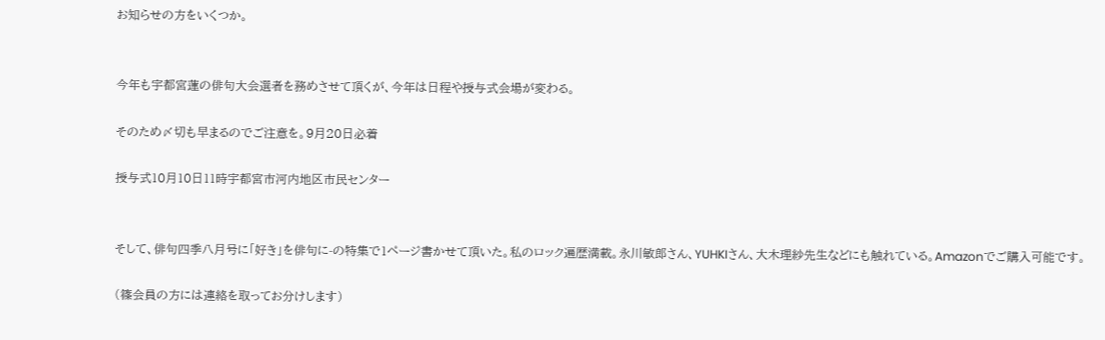お知らせの方をいくつか。


今年も宇都宮蓮の俳句大会選者を務めさせて頂くが、今年は日程や授与式会場が変わる。

そのため〆切も早まるのでご注意を。9月20日必着

授与式10月10日11時宇都宮市河内地区市民センター


そして、俳句四季八月号に「好き」を俳句に-の特集で1ページ書かせて頂いた。私のロック遍歴満載。永川敏郎さん、YUHKIさん、大木理紗先生などにも触れている。Amazonでご購入可能です。

(篠会員の方には連絡を取ってお分けします)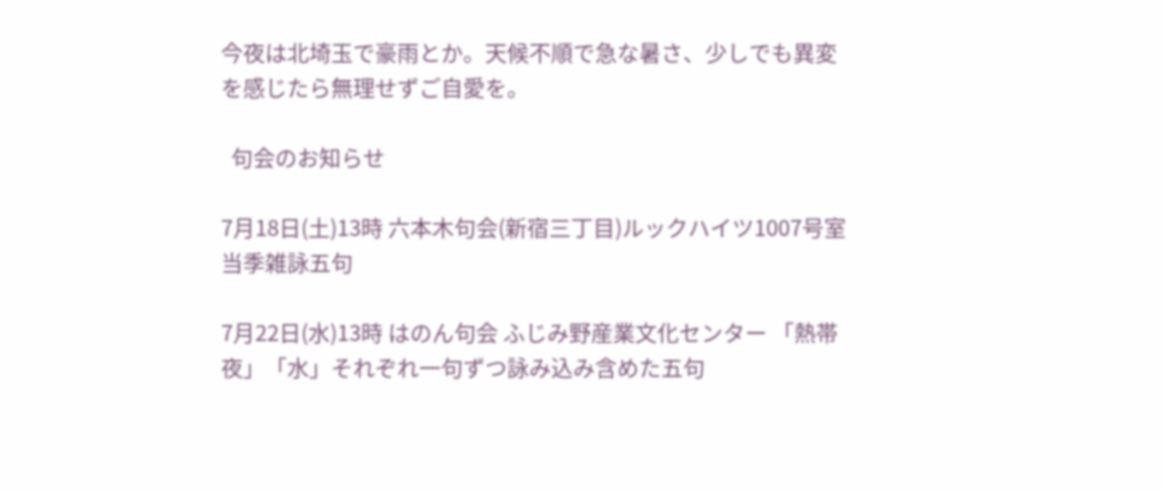今夜は北埼玉で豪雨とか。天候不順で急な暑さ、少しでも異変を感じたら無理せずご自愛を。

  句会のお知らせ

7月18日(土)13時 六本木句会(新宿三丁目)ルックハイツ1007号室 当季雑詠五句

7月22日(水)13時 はのん句会 ふじみ野産業文化センター 「熱帯夜」「水」それぞれ一句ずつ詠み込み含めた五句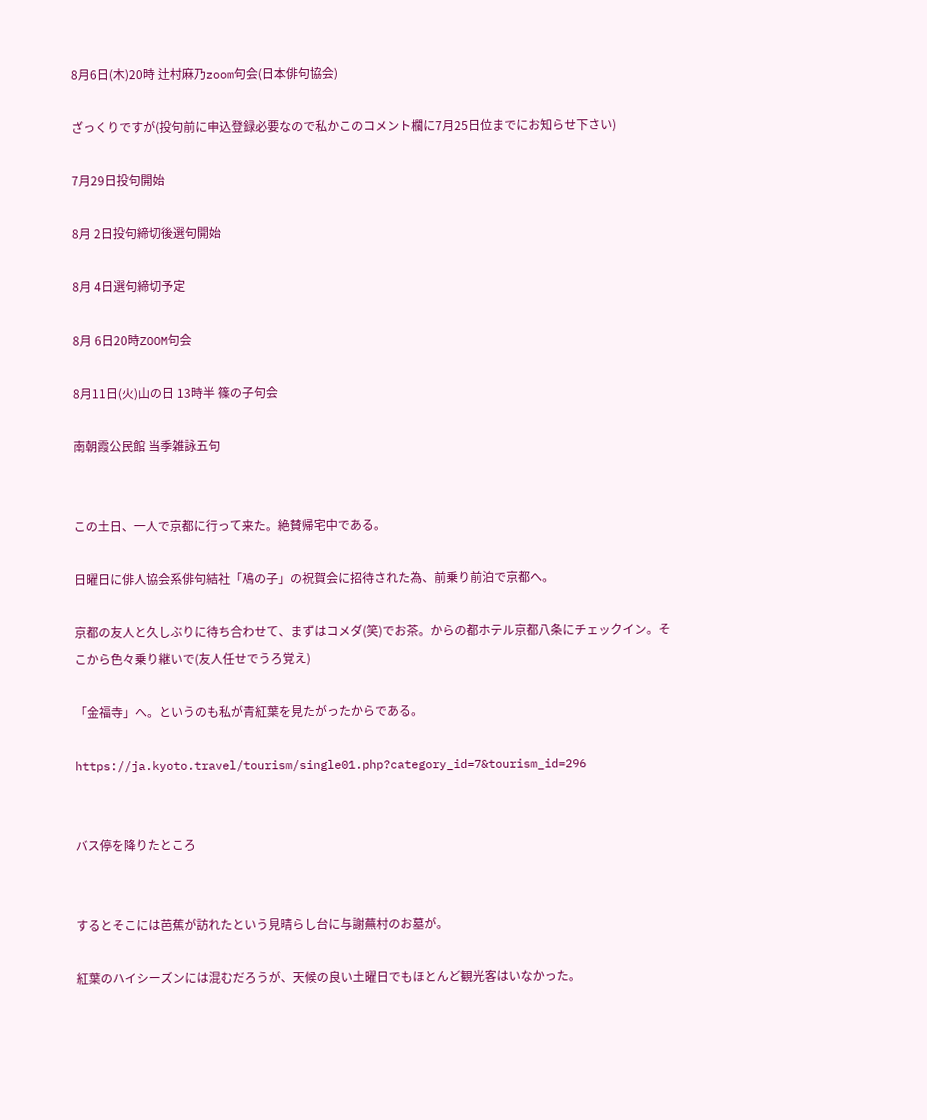8月6日(木)20時 辻村麻乃zoom句会(日本俳句協会)

ざっくりですが(投句前に申込登録必要なので私かこのコメント欄に7月25日位までにお知らせ下さい)

7月29日投句開始

8月 2日投句締切後選句開始

8月 4日選句締切予定

8月 6日20時ZOOM句会

8月11日(火)山の日 13時半 篠の子句会

南朝霞公民館 当季雑詠五句


この土日、一人で京都に行って来た。絶賛帰宅中である。

日曜日に俳人協会系俳句結社「鳰の子」の祝賀会に招待された為、前乗り前泊で京都へ。

京都の友人と久しぶりに待ち合わせて、まずはコメダ(笑)でお茶。からの都ホテル京都八条にチェックイン。そこから色々乗り継いで(友人任せでうろ覚え)

「金福寺」へ。というのも私が青紅葉を見たがったからである。

https://ja.kyoto.travel/tourism/single01.php?category_id=7&tourism_id=296


バス停を降りたところ


するとそこには芭蕉が訪れたという見晴らし台に与謝蕪村のお墓が。

紅葉のハイシーズンには混むだろうが、天候の良い土曜日でもほとんど観光客はいなかった。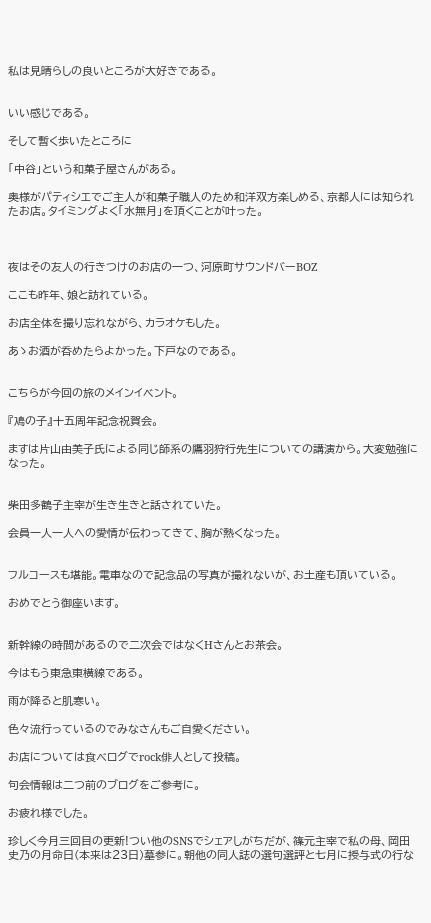私は見晴らしの良いところが大好きである。


いい感じである。

そして暫く歩いたところに

「中谷」という和菓子屋さんがある。

奥様がパティシエでご主人が和菓子職人のため和洋双方楽しめる、京都人には知られたお店。タイミングよく「水無月」を頂くことが叶った。



夜はその友人の行きつけのお店の一つ、河原町サウンドバーBOZ

ここも昨年、娘と訪れている。

お店全体を撮り忘れながら、カラオケもした。

あゝお酒が呑めたらよかった。下戸なのである。


こちらが今回の旅のメインイベント。

『鳰の子』十五周年記念祝賀会。

ますは片山由美子氏による同じ師系の鷹羽狩行先生についての講演から。大変勉強になった。


柴田多鶴子主宰が生き生きと話されていた。

会員一人一人への愛情が伝わってきて、胸が熱くなった。


フルコースも堪能。電車なので記念品の写真が撮れないが、お土産も頂いている。

おめでとう御座います。


新幹線の時間があるので二次会ではなくHさんとお茶会。

今はもう東急東横線である。

雨が降ると肌寒い。

色々流行っているのでみなさんもご自愛ください。

お店については食べログでrock俳人として投稿。

句会情報は二つ前のブログをご参考に。

お疲れ様でした。

珍しく今月三回目の更新!つい他のSNSでシェアしがちだが、篠元主宰で私の母、岡田史乃の月命日(本来は23日)墓参に。朝他の同人誌の選句選評と七月に授与式の行な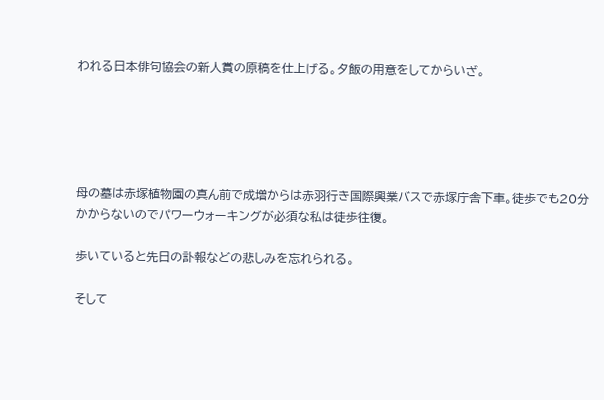われる日本俳句協会の新人賞の原稿を仕上げる。夕飯の用意をしてからいざ。





母の墓は赤塚植物園の真ん前で成増からは赤羽行き国際興業バスで赤塚庁舎下車。徒歩でも20分かからないのでパワーウォーキングが必須な私は徒歩往復。

歩いていると先日の訃報などの悲しみを忘れられる。

そして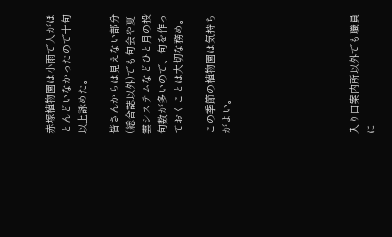赤塚植物園は小雨で人がほとんどいなかったので十句以上詠めた。

皆さんからは見えない部分(総合誌以外)でも句会や夏雲システムなどひと月の投句数が多いので、句を作っておくことは大切な務め。

この季節の植物園は気持ちがよい。







入り口案内所以外でも職員に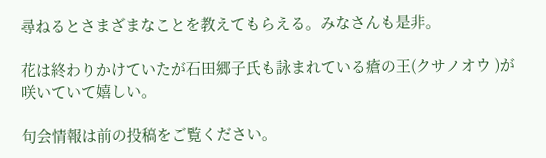尋ねるとさまざまなことを教えてもらえる。みなさんも是非。

花は終わりかけていたが石田郷子氏も詠まれている瘡の王(クサノオウ )が咲いていて嬉しい。

句会情報は前の投稿をご覧ください。